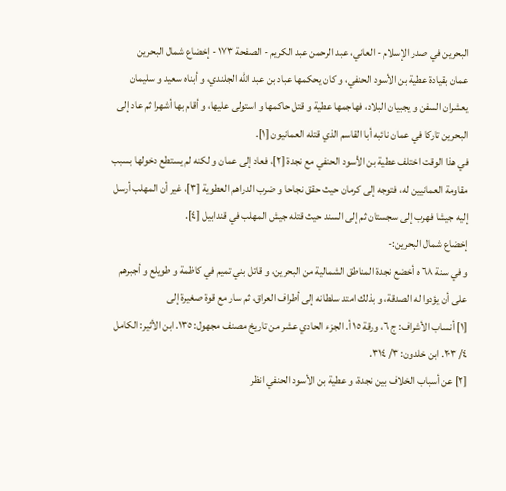البحرين في صدر الإسلام - العاني، عبد الرحمن عبد الكريم - الصفحة ١٧٣ - إخضاع شمال البحرين
عمان بقيادة عطية بن الأسود الحنفي، و كان يحكمها عباد بن عبد الله الجلندي، و أبناه سعيد و سليمان يعشران السفن و يجبيان البلاد، فهاجمها عطية و قتل حاكمها و استولى عليها، و أقام بها أشهرا ثم عاد إلى البحرين تاركا في عمان نائبه أبا القاسم الذي قتله العمانيون [١].
في هذا الوقت اختلف عطية بن الأسود الحنفي مع نجدة [٢]، فعاد إلى عمان و لكنه لم يستطع دخولها بسبب مقاومة العمانيين له، فتوجه إلى كرمان حيث حقق نجاحا و ضرب الدراهم العطوية [٣]، غير أن المهلب أرسل إليه جيشا فهرب إلى سجستان ثم إلى السند حيث قتله جيش المهلب في قندابيل [٤].
إخضاع شمال البحرين:-
و في سنة ٦٨ ه أخضع نجدة المناطق الشمالية من البحرين، و قاتل بني تميم في كاظمة و طويلع و أجبرهم على أن يؤدوا له الصدقة، و بذلك امتد سلطانه إلى أطراف العراق، ثم سار مع قوة صغيرة إلى
[١] أنساب الأشراف: ج ٦، ورقة ١٥ أ. الجزء الحادي عشر من تاريخ مصنف مجهول: ١٣٥. ابن الأثير: الكامل ٤/ ٢٠٣. ابن خلدون: ٣/ ٣١٤.
[٢] عن أسباب الخلاف بين نجدة، و عطية بن الأسود الحنفي انظر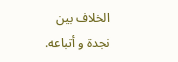الخلاف بين نجدة و أتباعه.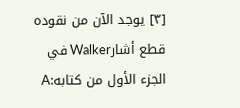[٣] يوجد الآن من نقوده قطع أشارWalker في الجزء الأول من كتابه:A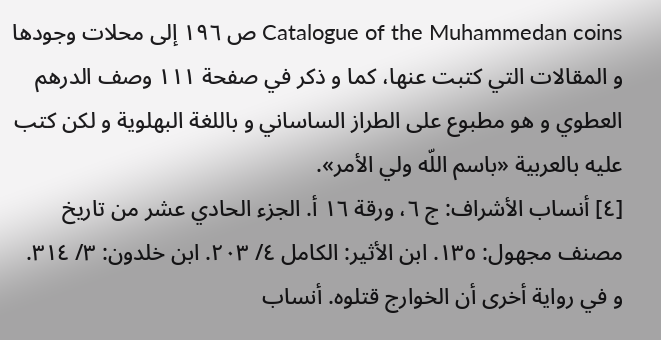Catalogue of the Muhammedan coins ص ١٩٦ إلى محلات وجودها و المقالات التي كتبت عنها، كما و ذكر في صفحة ١١١ وصف الدرهم العطوي و هو مطبوع على الطراز الساساني و باللغة البهلوية و لكن كتب عليه بالعربية «باسم اللّه ولي الأمر».
[٤] أنساب الأشراف: ج ٦، ورقة ١٦ أ. الجزء الحادي عشر من تاريخ مصنف مجهول: ١٣٥. ابن الأثير: الكامل ٤/ ٢٠٣. ابن خلدون: ٣/ ٣١٤.
و في رواية أخرى أن الخوارج قتلوه. أنساب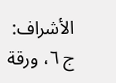الأشراف: ج ٦، ورقة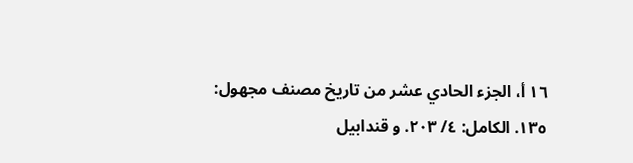١٦ أ، الجزء الحادي عشر من تاريخ مصنف مجهول: ١٣٥. الكامل: ٤/ ٢٠٣. و قندابيل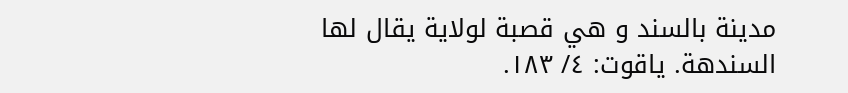مدينة بالسند و هي قصبة لولاية يقال لها السندهة. ياقوت: ٤/ ١٨٣.